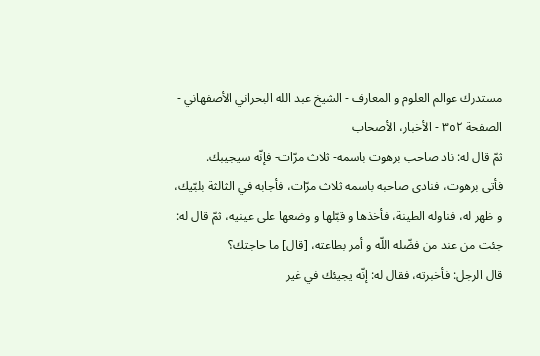مستدرك عوالم العلوم و المعارف - الشيخ عبد الله البحراني الأصفهاني - الصفحة ٣٥٢ - الأخبار، الأصحاب
ثمّ قال له: ناد صاحب برهوت باسمه- ثلاث مرّات- فإنّه سيجيبك.
فأتى برهوت، فنادى صاحبه باسمه ثلاث مرّات، فأجابه في الثالثة بلبّيك، و ظهر له، فناوله الطينة، فأخذها و قبّلها و وضعها على عينيه، ثمّ قال له: جئت من عند من فضّله اللّه و أمر بطاعته، [قال] ما حاجتك؟
قال الرجل: فأخبرته، فقال له: إنّه يجيئك في غير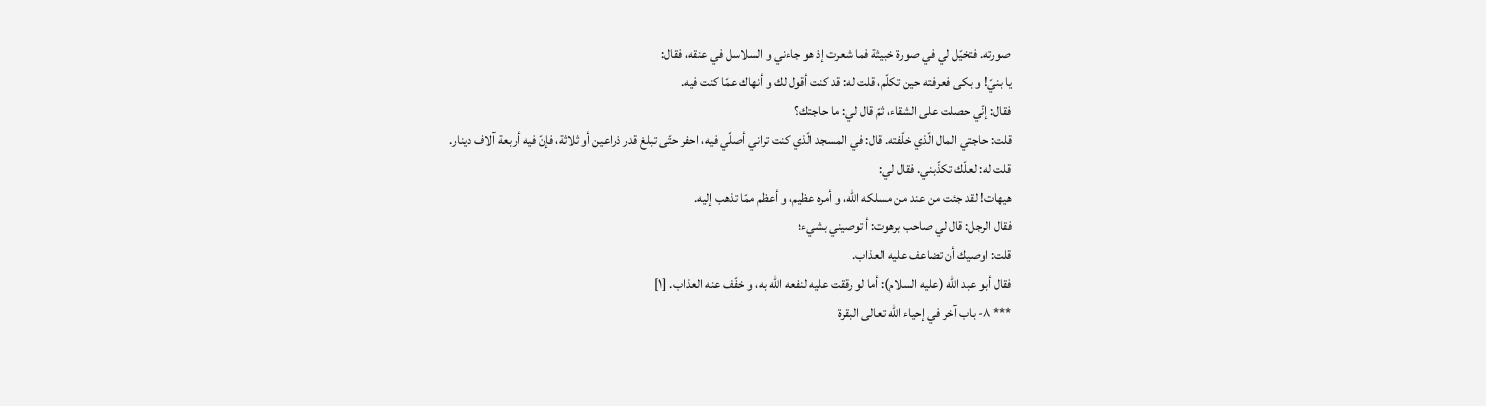صورته. فتخيّل لي في صورة خبيثة فما شعرت إذ هو جاءني و السلاسل في عنقه، فقال:
يا بنيّ! و بكى فعرفته حين تكلّم، قلت له: قد كنت أقول لك و أنهاك عمّا كنت فيه.
فقال: إنّي حصلت على الشقاء، ثمّ قال لي: ما حاجتك؟
قلت: حاجتي المال الّذي خلّفته. قال: في المسجد الّذي كنت تراني أصلّي فيه، احفر حتّى تبلغ قدر ذراعين أو ثلاثة، فإنّ فيه أربعة آلاف دينار.
قلت له: لعلّك تكذّبني. فقال لي:
هيهات! لقد جئت من عند من مسلكه اللّه، و أمره عظيم، و أعظم ممّا تذهب إليه.
فقال الرجل: قال لي صاحب برهوت: أ توصيني بشيء؛
قلت: اوصيك أن تضاعف عليه العذاب.
فقال أبو عبد اللّه (عليه السلام): أما لو رققت عليه لنفعه اللّه به، و خفّف عنه العذاب. [١]
*** ٨- باب آخر في إحياء اللّه تعالى البقرة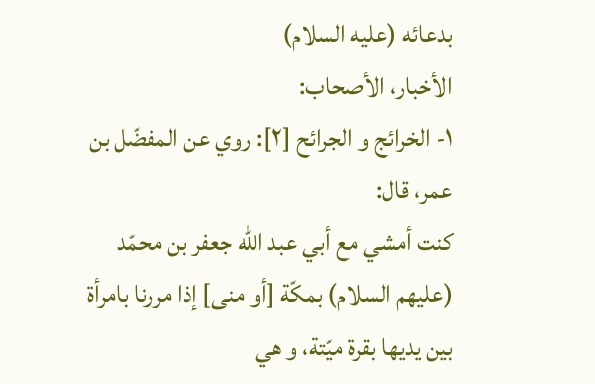بدعائه (عليه السلام)
الأخبار، الأصحاب:
١- الخرائج و الجرائح [٢]: روي عن المفضّل بن عمر، قال:
كنت أمشي مع أبي عبد اللّه جعفر بن محمّد (عليهم السلام) بمكّة [أو منى] إذا مررنا بامرأة بين يديها بقرة ميّتة، و هي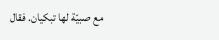مع صبيّة لها تبكيان. فقال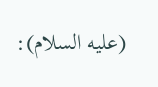(عليه السلام):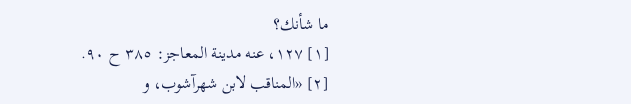ما شأنك؟
[١] ١٢٧، عنه مدينة المعاجز: ٣٨٥ ح ٩٠.
[٢] «المناقب لابن شهرآشوب، و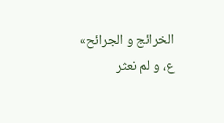الخرائج و الجرائح» ع، و لم نعثر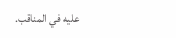عليه في المناقب.